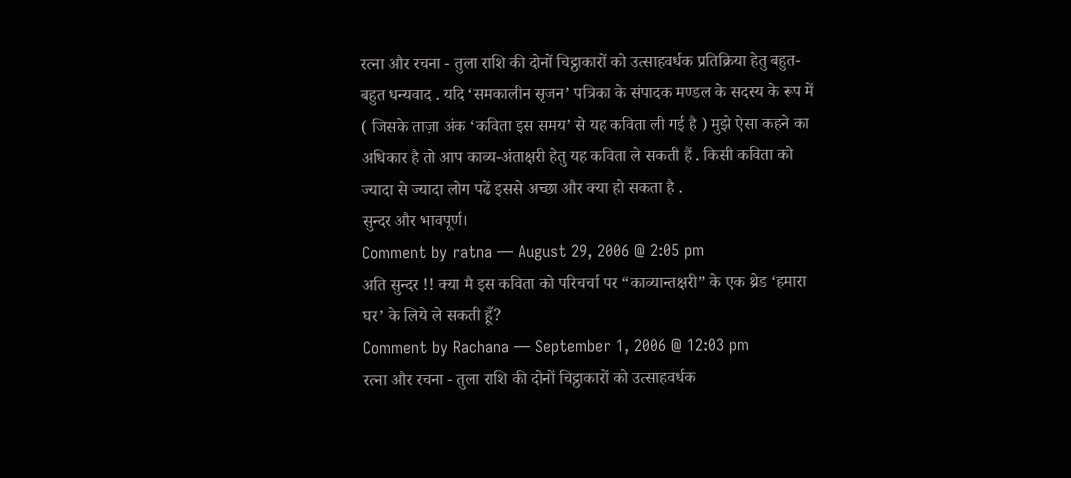रत्ना और रचना - तुला राशि की दोनों चिट्ठाकारों को उत्साहवर्धक प्रतिक्रिया हेतु बहुत-बहुत धन्यवाद . यदि ‘समकालीन सृजन’ पत्रिका के संपादक मण्डल के सदस्य के रूप में ( जिसके ताज़ा अंक ‘कविता इस समय’ से यह कविता ली गई है ) मुझे ऐसा कहने का अधिकार है तो आप काव्य-अंताक्षरी हेतु यह कविता ले सकती हैं . किसी कविता को ज्यादा से ज्यादा लोग पढें इससे अच्छा और क्या हो सकता है .
सुन्दर और भावपूर्ण।
Comment by ratna — August 29, 2006 @ 2:05 pm
अति सुन्दर !! क्या मै इस कविता को परिचर्चा पर “काव्यान्तक्षरी” के एक थ्रेड ‘हमारा घर’ के लिये ले सकती हूँ?
Comment by Rachana — September 1, 2006 @ 12:03 pm
रत्ना और रचना - तुला राशि की दोनों चिट्ठाकारों को उत्साहवर्धक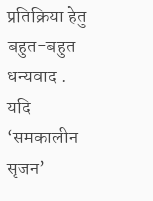प्रतिक्रिया हेतु बहुत-बहुत धन्यवाद . यदि ‘समकालीन सृजन’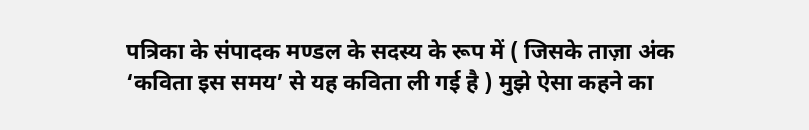पत्रिका के संपादक मण्डल के सदस्य के रूप में ( जिसके ताज़ा अंक ‘कविता इस समय’ से यह कविता ली गई है ) मुझे ऐसा कहने का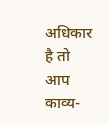अधिकार है तो आप काव्य-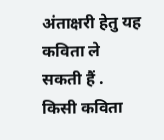अंताक्षरी हेतु यह कविता ले सकती हैं . किसी कविता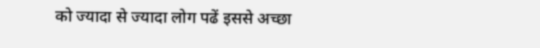को ज्यादा से ज्यादा लोग पढें इससे अच्छा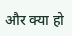और क्या हो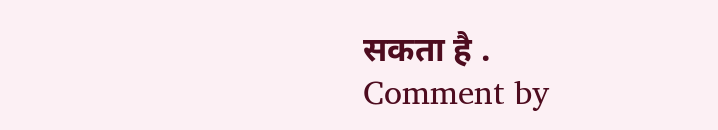सकता है .
Comment by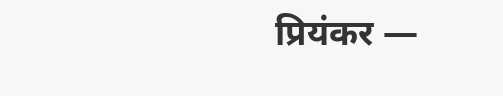प्रियंकर —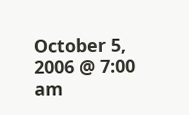October 5, 2006 @ 7:00 am